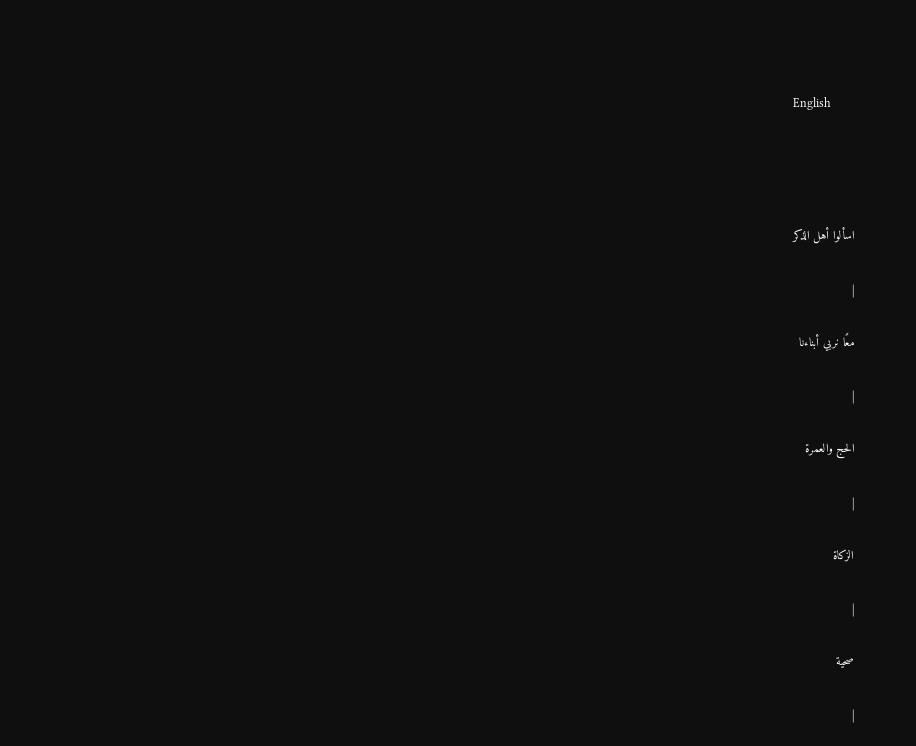English




اسألوا أهل الذكر

|

معًا نربي أبناءنا

|

الحج والعمرة

|

الزكاة

|

صحية

|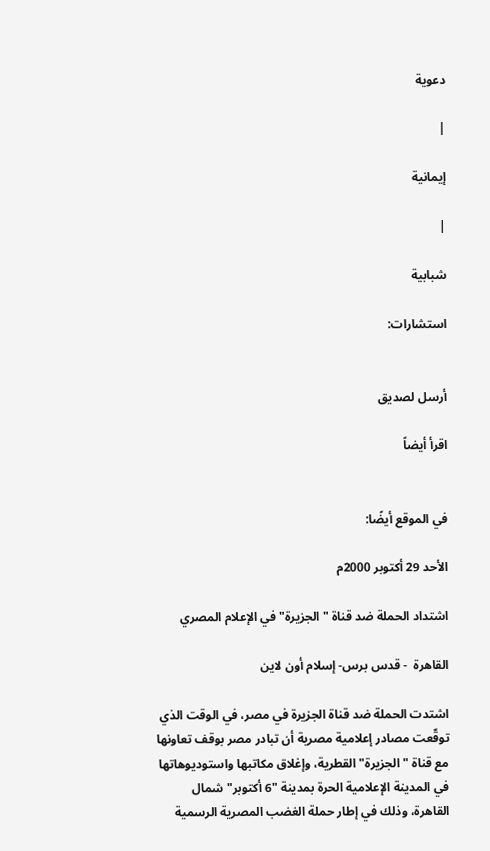دعوية

|

إيمانية

|

شبابية

استشارات:


أرسل لصديق

اقرأ أيضاً


في الموقع أيضًا:

الأحد 29 أكتوبر 2000م

اشتداد الحملة ضد قناة "الجزيرة" في الإعلام المصري

القاهرة  - قدس برس- إسلام أون لاين

اشتدت الحملة ضد قناة الجزيرة في مصر، في الوقت الذي توقّعت مصادر إعلامية مصرية أن تبادر مصر بوقف تعاونها مع قناة "الجزيرة" القطرية، وإغلاق مكاتبها واستوديوهاتها في المدينة الإعلامية الحرة بمدينة "6 أكتوبر" شمال القاهرة، وذلك في إطار حملة الغضب المصرية الرسمية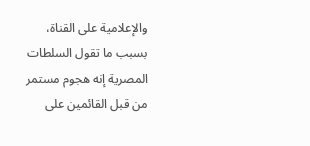والإعلامية على القناة، بسبب ما تقول السلطات المصرية إنه هجوم مستمر من قبل القائمين على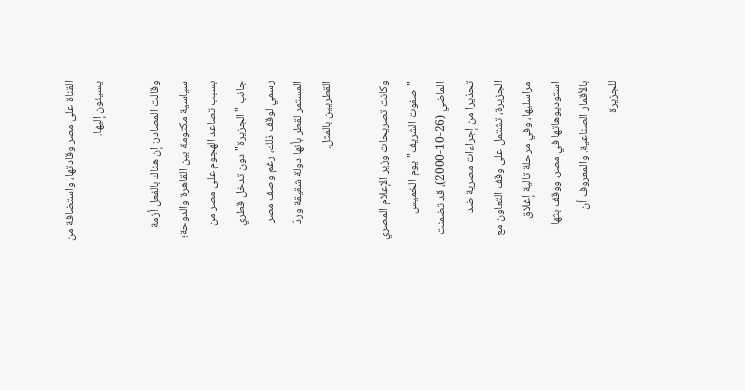القناة على مصر وقادتها، واستضافة من يسيئون إليها.

وقالت المصادر: إن هناك بالفعل أزمة سياسية مكتومة بين القاهرة والدوحة؛ بسبب تصاعد الهجوم على مصر من جانب "الجزيرة" دون تدخل قطري رسمي لوقف ذلك، رغم وصف مصر المستمر لقطر بأنها دولة شقيقة وردّ القطريين بالمثل.

وكانت تصريحات وزير الإعلام المصري "صفوت الشريف" يوم الخميس الماضي (26-10-2000)، قد تضمنت تحذيرا من إجراءات مصرية ضد الجزيرة، تشتمل على وقف التعاون مع مراسليها، وفي مرحلة تالية إغلاق استوديوهاتها في مصر، ووقف بثها بالأقمار الصناعية. والمعروف أن للجزيرة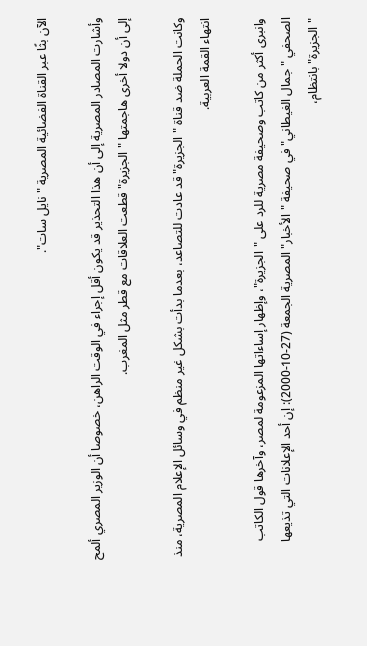الآن بثًا عبر القناة الفضائية المصرية "نايل سات".

وأشارت المصادر المصرية إلى أن هذا التحذير قد يكون أقل إجراء في الوقت الراهن، خصوصا أن الوزير المصري ألمح إلى أن دولا أخرى هاجمتها "الجزيرة" قطعت العلاقات مع قطر مثل المغرب.

وكانت الحملة ضد قناة "الجزيرة" قد عادت للتصاعد، بعدما بدأت بشكل غير منظم في وسائل الإعلام المصرية، منذ انتهاء القمة العربية.

وانبرى أكثر من كاتب وصحيفة مصرية للرد على "الجزيرة"، وإظهار إساءاتها المزعومة لمصر، وآخرها قول الكاتب الصحفي "جمال الغيطاني" في صحيفة "الأخبار" المصرية الجمعة (27-10-2000): إن أحد الإعلانات التي تذيعها "الجزيرة" بانتظام،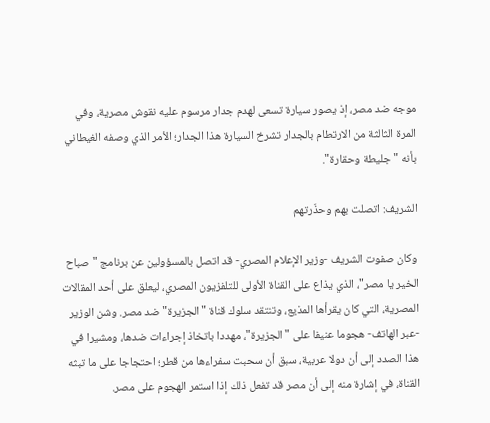موجه ضد مصر، إذ يصور سيارة تسعى لهدم جدار مرسوم عليه نقوش مصرية، وفي المرة الثالثة من الارتطام بالجدار تشرخ السيارة هذا الجدار؛ الأمر الذي وصفه الغيطاني بأنه "جليطة وحقارة".

الشريف: اتصلت بهم وحذّرتهم

وكان صفوت الشريف -وزير الإعلام المصري- قد اتصل بالمسؤولين عن برنامج "صباح الخير يا مصر"، الذي يذاع على القناة الأولى للتلفزيون المصري، ليعلق على أحد المقالات المصرية، التي كان يقرأها المذيع، وتنتقد سلوك قناة "الجزيرة" ضد مصر. وشن الوزير -عبر الهاتف- هجوما عنيفا على "الجزيرة"، مهددا باتخاذ إجراءات ضدها، ومشيرا في هذا الصدد إلى أن دولا عربية، سبق أن سحبت سفراءها من قطر؛ احتجاجا على ما تبثه القناة، في إشارة منه إلى أن مصر قد تفعل ذلك إذا استمر الهجوم على مصر.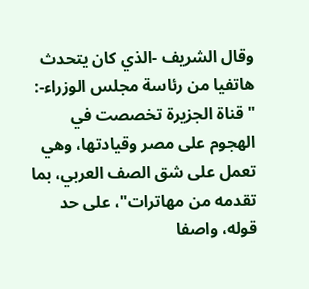وقال الشريف -الذي كان يتحدث هاتفيا من رئاسة مجلس الوزراء-: "قناة الجزيرة تخصصت في الهجوم على مصر وقيادتها، وهي تعمل على شق الصف العربي، بما تقدمه من مهاترات"، على حد قوله، واصفا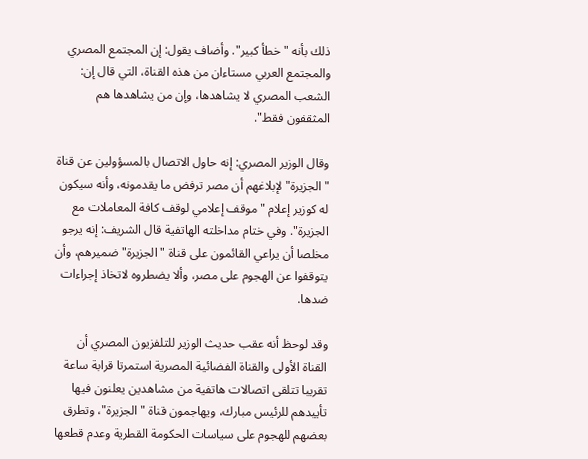ذلك بأنه "خطأ كبير". وأضاف يقول: إن المجتمع المصري والمجتمع العربي مستاءان من هذه القناة، التي قال إن: الشعب المصري لا يشاهدها، وإن من يشاهدها هم المثقفون فقط".

وقال الوزير المصري: إنه حاول الاتصال بالمسؤولين عن قناة "الجزيرة" لإبلاغهم أن مصر ترفض ما يقدمونه، وأنه سيكون له كوزير إعلام "موقف إعلامي لوقف كافة المعاملات مع الجزيرة". وفي ختام مداخلته الهاتفية قال الشريف: إنه يرجو مخلصا أن يراعي القائمون على قناة "الجزيرة" ضميرهم، وأن يتوقفوا عن الهجوم على مصر، وألا يضطروه لاتخاذ إجراءات ضدها.

وقد لوحظ أنه عقب حديث الوزير للتلفزيون المصري أن القناة الأولى والقناة الفضائية المصرية استمرتا قرابة ساعة تقريبا تتلقى اتصالات هاتفية من مشاهدين يعلنون فيها تأييدهم للرئيس مبارك، ويهاجمون قناة "الجزيرة"، وتطرق بعضهم للهجوم على سياسات الحكومة القطرية وعدم قطعها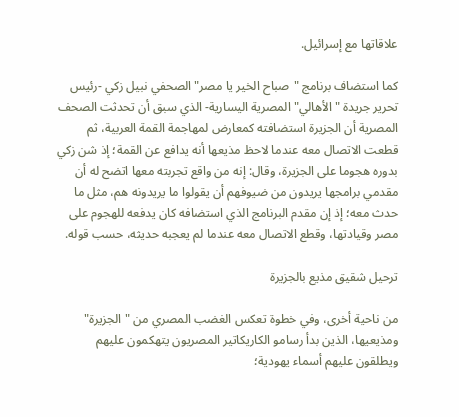علاقاتها مع إسرائيل.

كما استضاف برنامج "صباح الخير يا مصر" الصحفي نبيل زكي -رئيس تحرير جريدة "الأهالي" المصرية اليسارية- الذي سبق أن تحدثت الصحف المصرية أن الجزيرة استضافته كمعارض لمهاجمة القمة العربية، ثم قطعت الاتصال معه عندما لاحظ مذيعها أنه يدافع عن القمة؛ إذ شن زكي بدوره هجوما على الجزيرة، وقال: إنه من واقع تجربته معها اتضح له أن مقدمي برامجها يريدون من ضيوفهم أن يقولوا ما يريدونه هم، مثل ما حدث معه؛ إذ إن مقدم البرنامج الذي استضافه كان يدفعه للهجوم على مصر وقيادتها، وقطع الاتصال معه عندما لم يعجبه حديثه، حسب قوله.

ترحيل شقيق مذيع بالجزيرة

من ناحية أخرى، وفي خطوة تعكس الغضب المصري من "الجزيرة" ومذيعيها، الذين بدأ رسامو الكاريكاتير المصريون يتهكمون عليهم ويطلقون عليهم أسماء يهودية؛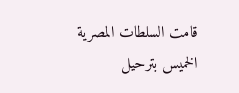قامت السلطات المصرية الخميس بترحيل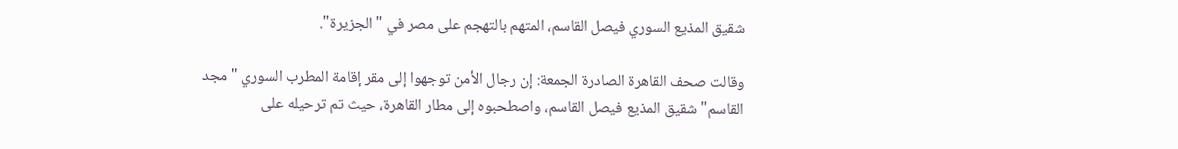شقيق المذيع السوري فيصل القاسم، المتهم بالتهجم على مصر في "الجزيرة".

وقالت صحف القاهرة الصادرة الجمعة: إن رجال الأمن توجهوا إلى مقر إقامة المطرب السوري "مجد القاسم" شقيق المذيع فيصل القاسم، واصطحبوه إلى مطار القاهرة، حيث تم ترحيله على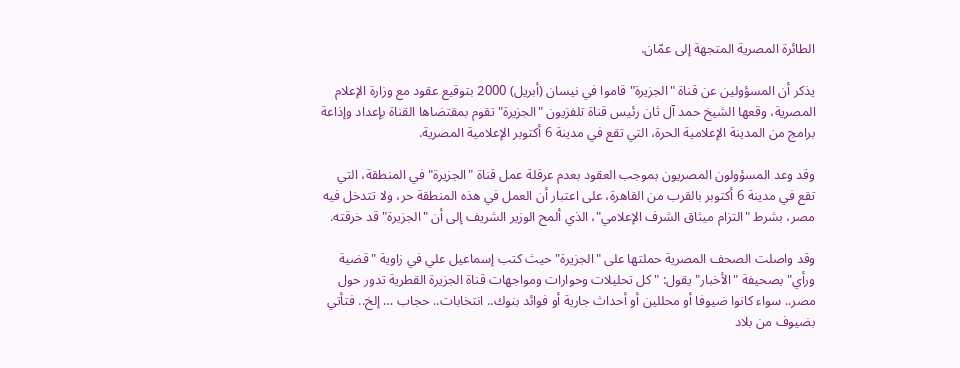الطائرة المصرية المتجهة إلى عمّان.

يذكر أن المسؤولين عن قناة "الجزيرة" قاموا في نيسان (أبريل) 2000 بتوقيع عقود مع وزارة الإعلام المصرية، وقعها الشيخ حمد آل ثان رئيس قناة تلفزيون "الجزيرة" تقوم بمقتضاها القناة بإعداد وإذاعة برامج من المدينة الإعلامية الحرة، التي تقع في مدينة 6 أكتوبر الإعلامية المصرية.

وقد وعد المسؤولون المصريون بموجب العقود بعدم عرقلة عمل قناة "الجزيرة" في المنطقة، التي تقع في مدينة 6 أكتوبر بالقرب من القاهرة، على اعتبار أن العمل في هذه المنطقة حر، ولا تتدخل فيه مصر، بشرط "التزام ميثاق الشرف الإعلامي"، الذي ألمح الوزير الشريف إلى أن "الجزيرة" قد خرقته.

وقد واصلت الصحف المصرية حملتها على "الجزيرة" حيث كتب إسماعيل علي في زاوية "قضية ورأي" بصحيفة "الأخبار" يقول: "كل تحليلات وحوارات ومواجهات قناة الجزيرة القطرية تدور حول مصر.. سواء كانوا ضيوفا أو محللين أو أحداث جارية أو فوائد بنوك.. انتخابات.. حجاب … إلخ.. فتأتي بضيوف من بلاد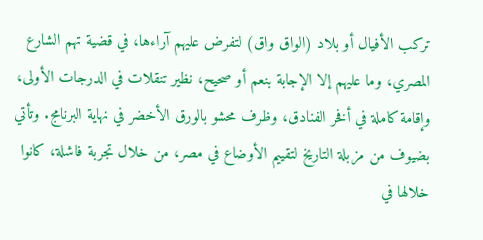تركب الأفيال أو بلاد (الواق واق) لتفرض عليهم آراءها، في قضية تهم الشارع المصري، وما عليهم إلا الإجابة بنعم أو صحيح، نظير تنقلات في الدرجات الأولى، وإقامة كاملة في أفخر الفنادق، وظرف محشو بالورق الأخضر في نهاية البرنامج. وتأتي بضيوف من مزبلة التاريخ لتقييم الأوضاع في مصر، من خلال تجربة فاشلة، كانوا خلالها في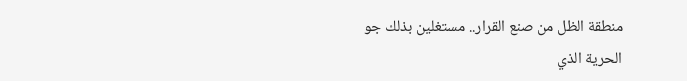منطقة الظل من صنع القرار.. مستغلين بذلك جو الحرية الذي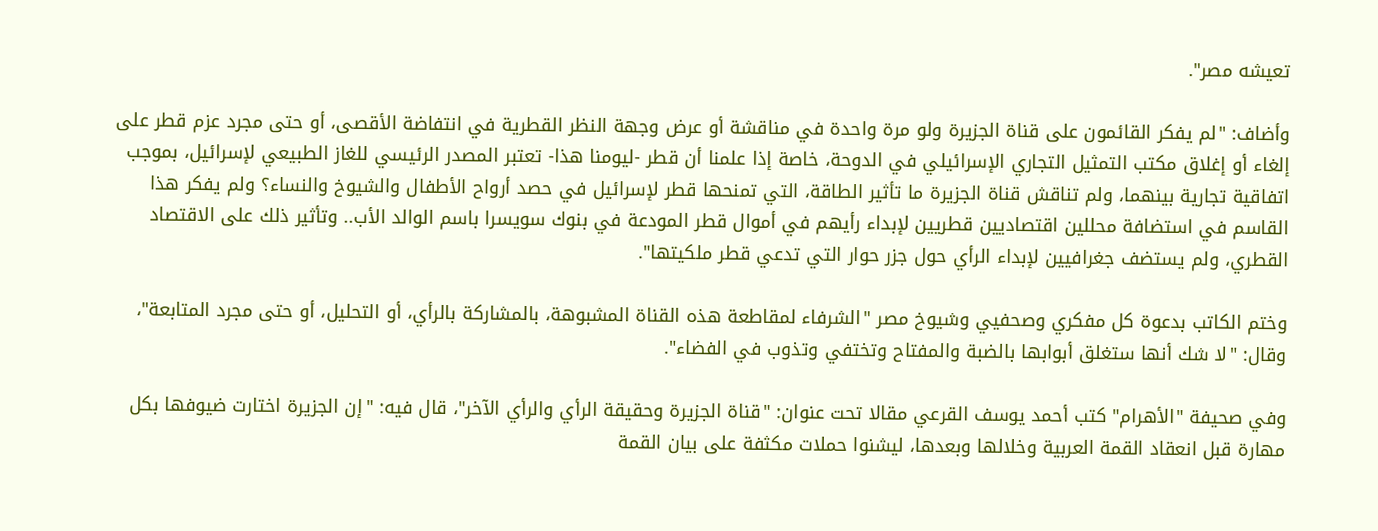تعيشه مصر".

وأضاف: "لم يفكر القائمون على قناة الجزيرة ولو مرة واحدة في مناقشة أو عرض وجهة النظر القطرية في انتفاضة الأقصى، أو حتى مجرد عزم قطر على إلغاء أو إغلاق مكتب التمثيل التجاري الإسرائيلي في الدوحة، خاصة إذا علمنا أن قطر -ليومنا هذا- تعتبر المصدر الرئيسي للغاز الطبيعي لإسرائيل، بموجب اتفاقية تجارية بينهما، ولم تناقش قناة الجزيرة ما تأثير الطاقة، التي تمنحها قطر لإسرائيل في حصد أرواح الأطفال والشيوخ والنساء؟ ولم يفكر هذا القاسم في استضافة محللين اقتصاديين قطريين لإبداء رأيهم في أموال قطر المودعة في بنوك سويسرا باسم الوالد الأب.. وتأثير ذلك على الاقتصاد القطري، ولم يستضف جغرافيين لإبداء الرأي حول جزر حوار التي تدعي قطر ملكيتها".

وختم الكاتب بدعوة كل مفكري وصحفيي وشيوخ مصر "الشرفاء لمقاطعة هذه القناة المشبوهة، بالمشاركة بالرأي، أو التحليل، أو حتى مجرد المتابعة"، وقال: "لا شك أنها ستغلق أبوابها بالضبة والمفتاح وتختفي وتذوب في الفضاء".

وفي صحيفة "الأهرام" كتب أحمد يوسف القرعي مقالا تحت عنوان: "قناة الجزيرة وحقيقة الرأي والرأي الآخر"، قال فيه: "إن الجزيرة اختارت ضيوفها بكل مهارة قبل انعقاد القمة العربية وخلالها وبعدها، ليشنوا حملات مكثفة على بيان القمة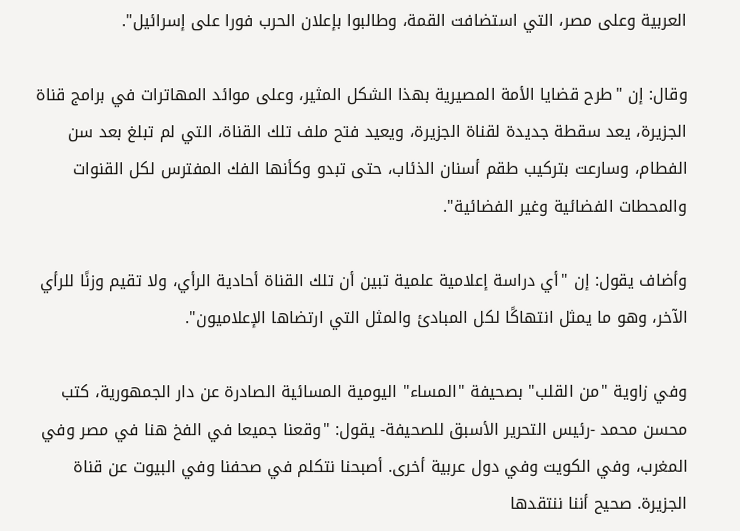العربية وعلى مصر، التي استضافت القمة، وطالبوا بإعلان الحرب فورا على إسرائيل".

وقال: إن "طرح قضايا الأمة المصيرية بهذا الشكل المثير، وعلى موائد المهاترات في برامج قناة الجزيرة، يعد سقطة جديدة لقناة الجزيرة، ويعيد فتح ملف تلك القناة، التي لم تبلغ بعد سن الفطام، وسارعت بتركيب طقم أسنان الذئاب، حتى تبدو وكأنها الفك المفترس لكل القنوات والمحطات الفضائية وغير الفضائية".

وأضاف يقول: إن "أي دراسة إعلامية علمية تبين أن تلك القناة أحادية الرأي، ولا تقيم وزنًا للرأي الآخر، وهو ما يمثل انتهاكًا لكل المبادئ والمثل التي ارتضاها الإعلاميون".

وفي زاوية "من القلب" بصحيفة "المساء" اليومية المسائية الصادرة عن دار الجمهورية، كتب محسن محمد -رئيس التحرير الأسبق للصحيفة- يقول: "وقعنا جميعا في الفخ هنا في مصر وفي المغرب، وفي الكويت وفي دول عربية أخرى. أصبحنا نتكلم في صحفنا وفي البيوت عن قناة الجزيرة. صحيح أننا ننتقدها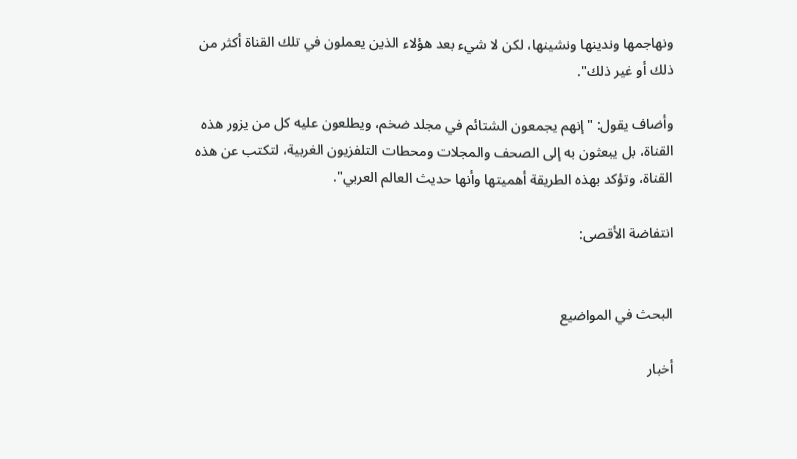ونهاجمها وندينها ونشينها، لكن لا شيء بعد هؤلاء الذين يعملون في تلك القناة أكثر من ذلك أو غير ذلك".

وأضاف يقول: "إنهم يجمعون الشتائم في مجلد ضخم، ويطلعون عليه كل من يزور هذه القناة، بل يبعثون به إلى الصحف والمجلات ومحطات التلفزيون الغربية، لتكتب عن هذه القناة، وتؤكد بهذه الطريقة أهميتها وأنها حديث العالم العربي".

انتفاضة الأقصى:


البحث في المواضيع

أخبار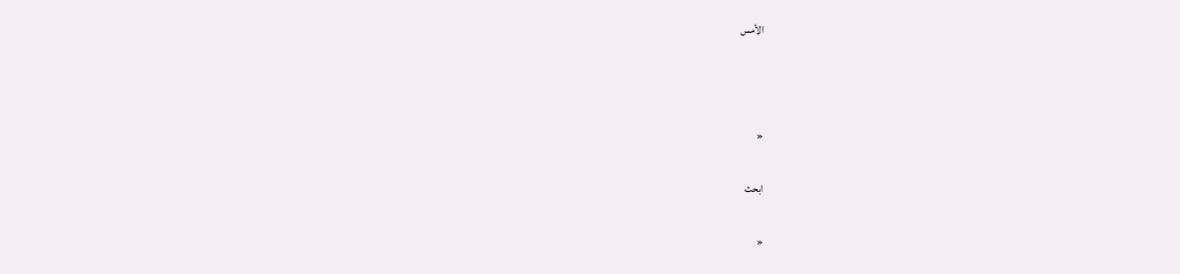الأمس



«

ابحث

«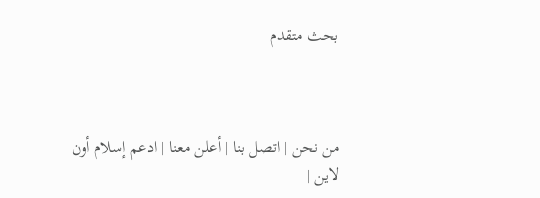بحث متقدم



من نحن | اتصل بنا | أعلن معنا | ادعم إسلام أون لاين |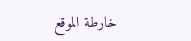خارطة الموقع